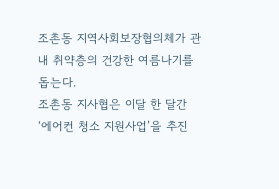조촌동 지역사회보장협의체가 관내 취약층의 건강한 여름나기를 돕는다.
조촌동 지사협은 이달 한 달간 ‘에어컨 청소 지원사업’을 추진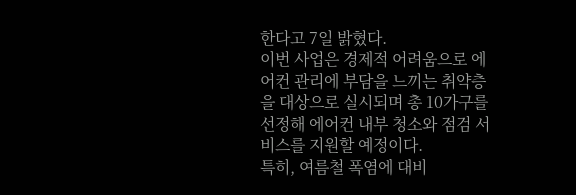한다고 7일 밝혔다.
이번 사업은 경제적 어려움으로 에어컨 관리에 부담을 느끼는 취약층을 대상으로 실시되며 총 10가구를 선정해 에어컨 내부 청소와 점검 서비스를 지원할 예정이다.
특히, 여름철 폭염에 대비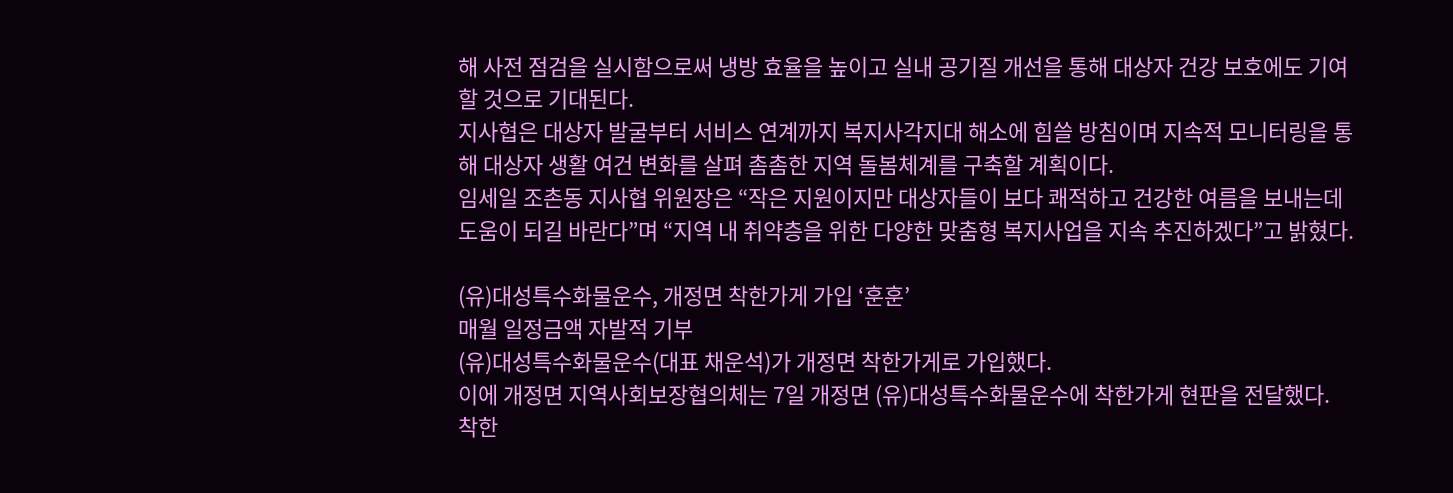해 사전 점검을 실시함으로써 냉방 효율을 높이고 실내 공기질 개선을 통해 대상자 건강 보호에도 기여할 것으로 기대된다.
지사협은 대상자 발굴부터 서비스 연계까지 복지사각지대 해소에 힘쓸 방침이며 지속적 모니터링을 통해 대상자 생활 여건 변화를 살펴 촘촘한 지역 돌봄체계를 구축할 계획이다.
임세일 조촌동 지사협 위원장은 “작은 지원이지만 대상자들이 보다 쾌적하고 건강한 여름을 보내는데 도움이 되길 바란다”며 “지역 내 취약층을 위한 다양한 맞춤형 복지사업을 지속 추진하겠다”고 밝혔다.

(유)대성특수화물운수, 개정면 착한가게 가입 ‘훈훈’
매월 일정금액 자발적 기부
(유)대성특수화물운수(대표 채운석)가 개정면 착한가게로 가입했다.
이에 개정면 지역사회보장협의체는 7일 개정면 (유)대성특수화물운수에 착한가게 현판을 전달했다.
착한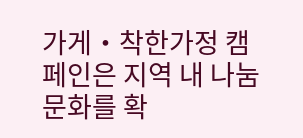가게‧착한가정 캠페인은 지역 내 나눔 문화를 확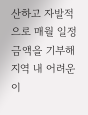산하고 자발적으로 매월 일정 금액을 기부해 지역 내 어려운 이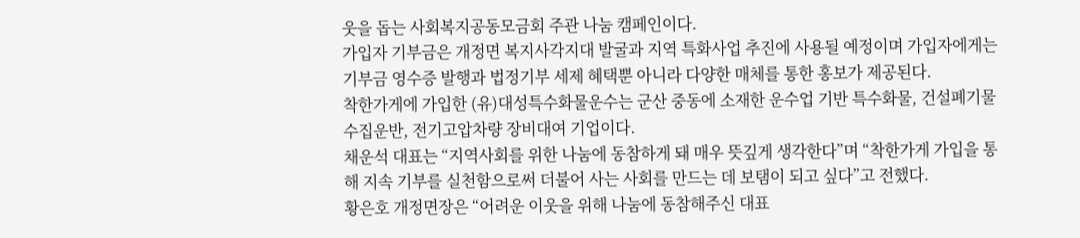웃을 돕는 사회복지공동모금회 주관 나눔 캠페인이다.
가입자 기부금은 개정면 복지사각지대 발굴과 지역 특화사업 추진에 사용될 예정이며 가입자에게는 기부금 영수증 발행과 법정기부 세제 혜택뿐 아니라 다양한 매체를 통한 홍보가 제공된다.
착한가게에 가입한 (유)대성특수화물운수는 군산 중동에 소재한 운수업 기반 특수화물, 건설폐기물수집운반, 전기고압차량 장비대여 기업이다.
채운석 대표는 “지역사회를 위한 나눔에 동참하게 돼 매우 뜻깊게 생각한다”며 “착한가게 가입을 통해 지속 기부를 실천함으로써 더불어 사는 사회를 만드는 데 보탬이 되고 싶다”고 전했다.
황은호 개정면장은 “어려운 이웃을 위해 나눔에 동참해주신 대표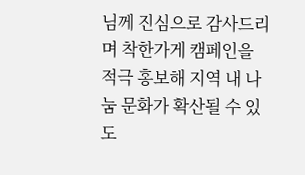님께 진심으로 감사드리며 착한가게 캠페인을 적극 홍보해 지역 내 나눔 문화가 확산될 수 있도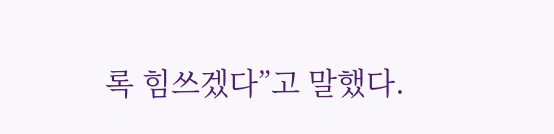록 힘쓰겠다”고 말했다.